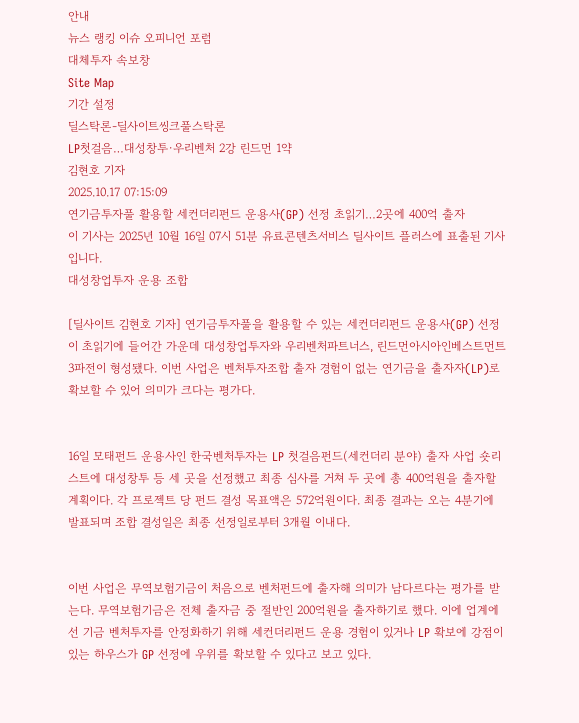안내
뉴스 랭킹 이슈 오피니언 포럼
대체투자 속보창
Site Map
기간 설정
딜스탁론-딜사이트씽크풀스탁론
LP첫걸음…대성창투·우리벤처 2강 린드먼 1약
김현호 기자
2025.10.17 07:15:09
연기금투자풀 활용할 세컨더리펀드 운용사(GP) 선정 초읽기…2곳에 400억 출자
이 기사는 2025년 10월 16일 07시 51분 유료콘텐츠서비스 딜사이트 플러스에 표출된 기사입니다.
대성창업투자 운용 조합

[딜사이트 김현호 기자] 연기금투자풀을 활용할 수 있는 세컨더리펀드 운용사(GP) 선정이 초읽기에 들어간 가운데 대성창업투자와 우리벤처파트너스, 린드먼아시아인베스트먼트 3파전이 형성됐다. 이번 사업은 벤처투자조합 출자 경험이 없는 연기금을 출자자(LP)로 확보할 수 있어 의미가 크다는 평가다.


16일 모태펀드 운용사인 한국벤처투자는 LP 첫걸음펀드(세컨더리 분야) 출자 사업 숏리스트에 대성창투 등 세 곳을 선정했고 최종 심사를 거쳐 두 곳에 총 400억원을 출자할 계획이다. 각 프로젝트 당 펀드 결성 목표액은 572억원이다. 최종 결과는 오는 4분기에 발표되며 조합 결성일은 최종 선정일로부터 3개월 이내다.


이번 사업은 무역보험기금이 처음으로 벤처펀드에 출자해 의미가 남다르다는 평가를 받는다. 무역보험기금은 전체 출자금 중 절반인 200억원을 출자하기로 했다. 이에 업계에선 기금 벤처투자를 안정화하기 위해 세컨더리펀드 운용 경험이 있거나 LP 확보에 강점이 있는 하우스가 GP 선정에 우위를 확보할 수 있다고 보고 있다.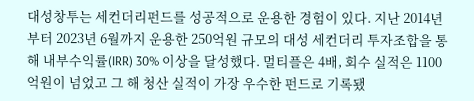대성창투는 세컨더리펀드를 성공적으로 운용한 경험이 있다. 지난 2014년부터 2023년 6월까지 운용한 250억원 규모의 대성 세컨더리 투자조합을 통해 내부수익률(IRR) 30% 이상을 달성했다. 멀티플은 4배, 회수 실적은 1100억원이 넘었고 그 해 청산 실적이 가장 우수한 펀드로 기록됐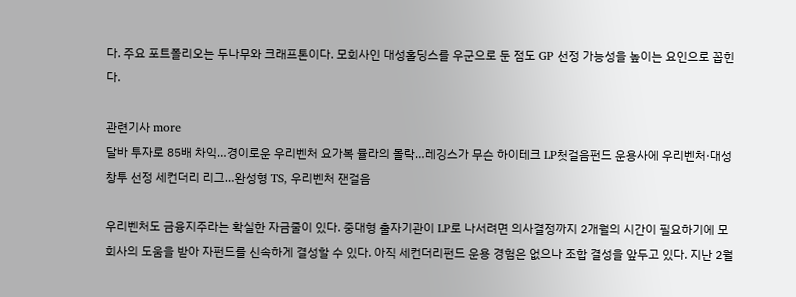다. 주요 포트폴리오는 두나무와 크래프톤이다. 모회사인 대성홀딩스를 우군으로 둔 점도 GP 선정 가능성을 높이는 요인으로 꼽힌다.

관련기사 more
달바 투자로 85배 차익…경이로운 우리벤처 요가복 뮬라의 몰락…레깅스가 무슨 하이테크 LP첫걸음펀드 운용사에 우리벤처·대성창투 선정 세컨더리 리그…완성형 TS, 우리벤처 잰걸음

우리벤처도 금융지주라는 확실한 자금줄이 있다. 중대형 출자기관이 LP로 나서려면 의사결정까지 2개월의 시간이 필요하기에 모회사의 도움을 받아 자펀드를 신속하게 결성할 수 있다. 아직 세컨더리펀드 운용 경험은 없으나 조합 결성을 앞두고 있다. 지난 2월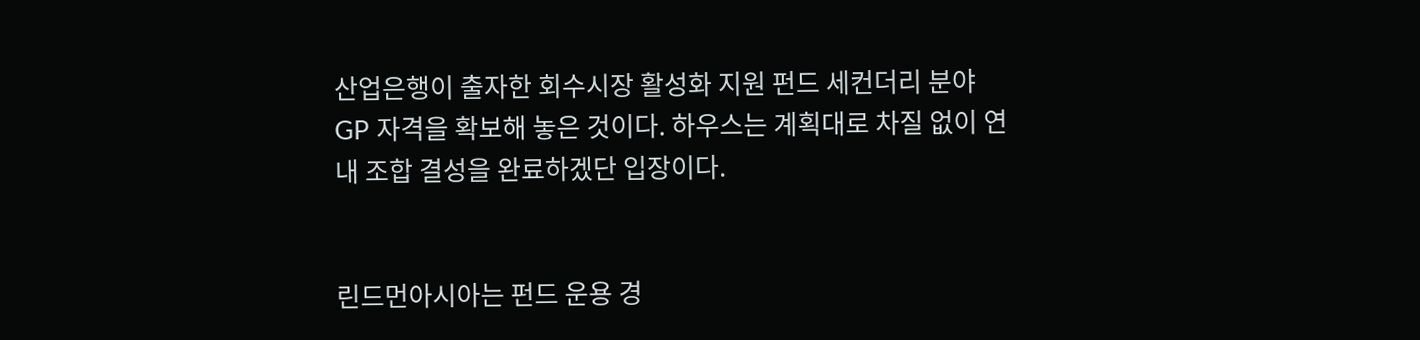산업은행이 출자한 회수시장 활성화 지원 펀드 세컨더리 분야 GP 자격을 확보해 놓은 것이다. 하우스는 계획대로 차질 없이 연내 조합 결성을 완료하겠단 입장이다.


린드먼아시아는 펀드 운용 경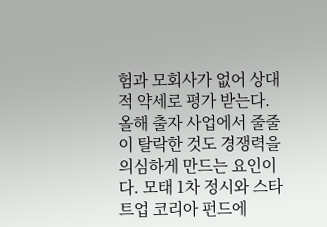험과 모회사가 없어 상대적 약세로 평가 받는다. 올해 출자 사업에서 줄줄이 탈락한 것도 경쟁력을 의심하게 만드는 요인이다. 모태 1차 정시와 스타트업 코리아 펀드에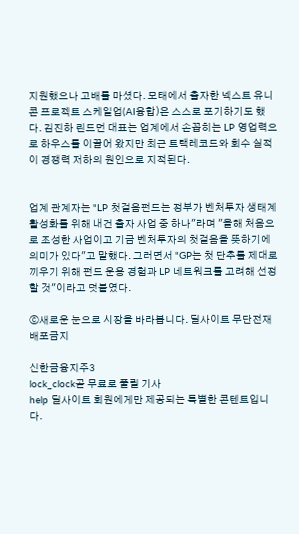지원했으나 고배를 마셨다. 모태에서 출자한 넥스트 유니콘 프로젝트 스케일업(AI융합)은 스스로 포기하기도 했다. 김진하 린드먼 대표는 업계에서 손꼽히는 LP 영업력으로 하우스를 이끌어 왔지만 최근 트랙레코드와 회수 실적이 경쟁력 저하의 원인으로 지적된다.


업계 관계자는 "LP 첫걸음펀드는 정부가 벤처투자 생태계 활성화를 위해 내건 출자 사업 중 하나"라며 "올해 처음으로 조성한 사업이고 기금 벤처투자의 첫걸음을 뜻하기에 의미가 있다"고 말했다. 그러면서 "GP는 첫 단추를 제대로 끼우기 위해 펀드 운용 경험과 LP 네트워크를 고려해 선정할 것"이라고 덧붙였다.

ⓒ새로운 눈으로 시장을 바라봅니다. 딜사이트 무단전재 배포금지

신한금융지주3
lock_clock곧 무료로 풀릴 기사
help 딜사이트 회원에게만 제공되는 특별한 콘텐트입니다.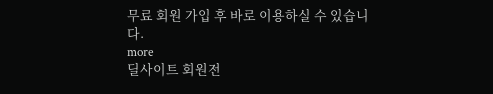무료 회원 가입 후 바로 이용하실 수 있습니다.
more
딜사이트 회원전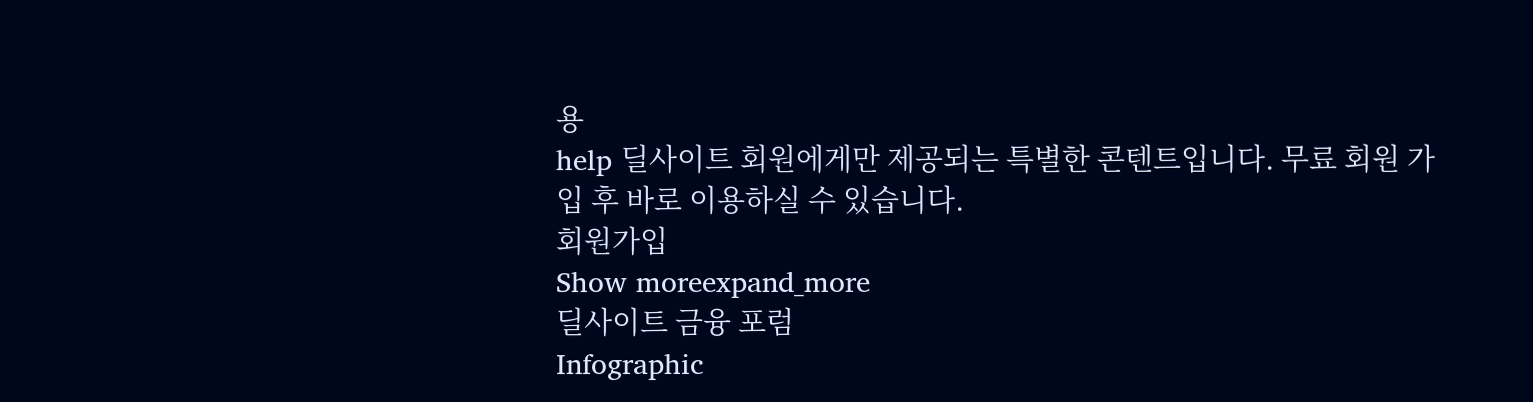용
help 딜사이트 회원에게만 제공되는 특별한 콘텐트입니다. 무료 회원 가입 후 바로 이용하실 수 있습니다.
회원가입
Show moreexpand_more
딜사이트 금융 포럼
Infographic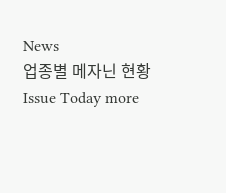News
업종별 메자닌 현황
Issue Today more